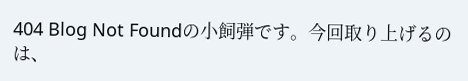404 Blog Not Foundの小飼弾です。今回取り上げるのは、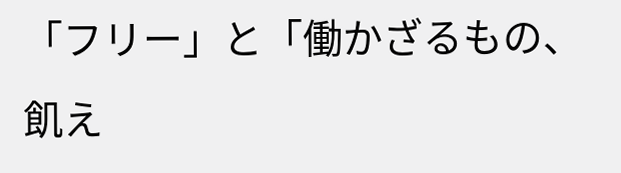「フリー」と「働かざるもの、飢え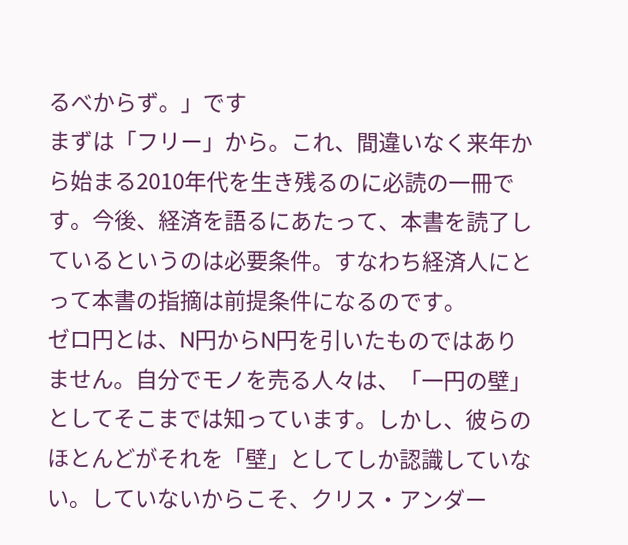るべからず。」です
まずは「フリー」から。これ、間違いなく来年から始まる2010年代を生き残るのに必読の一冊です。今後、経済を語るにあたって、本書を読了しているというのは必要条件。すなわち経済人にとって本書の指摘は前提条件になるのです。
ゼロ円とは、N円からN円を引いたものではありません。自分でモノを売る人々は、「一円の壁」としてそこまでは知っています。しかし、彼らのほとんどがそれを「壁」としてしか認識していない。していないからこそ、クリス・アンダー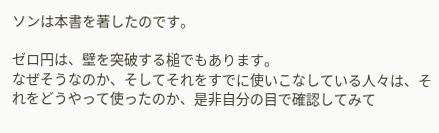ソンは本書を著したのです。

ゼロ円は、壁を突破する槌でもあります。
なぜそうなのか、そしてそれをすでに使いこなしている人々は、それをどうやって使ったのか、是非自分の目で確認してみて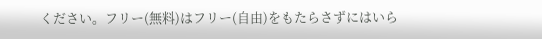ください。フリー(無料)はフリー(自由)をもたらさずにはいら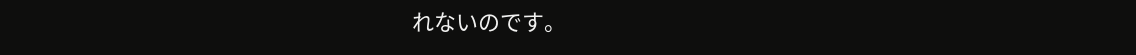れないのです。